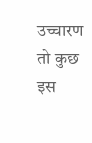उच्चारण तो कुछ इस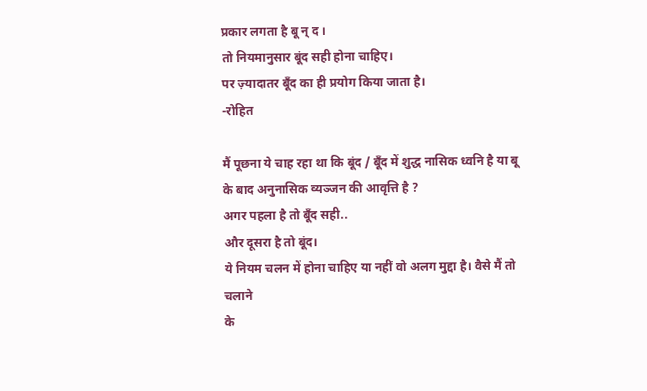प्रकार लगता है बू न् द ।
तो नियमानुसार बूंद सही होना चाहिए।
पर ज़्यादातर बूँद का ही प्रयोग किया जाता है।
-रोहित

मैं पूछना ये चाह रहा था कि बूंद / बूँद में शुद्ध नासिक ध्वनि है या बू
के बाद अनुनासिक व्यञ्जन की आवृत्ति है ?
अगर पहला है तो बूँद सही..
और दूसरा है तो बूंद।
ये नियम चलन में होना चाहिए या नहीं वो अलग मुद्दा है। वैसे मैं तो चलाने
के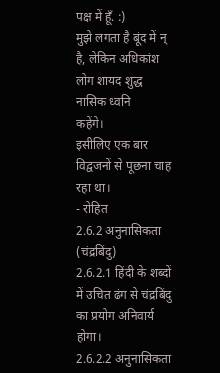पक्ष में हूँ. :)
मुझे लगता है बूंद में न् है, लेकिन अधिकांश लोग शायद शुद्ध नासिक ध्वनि
कहेंगे।
इसीलिए एक बार विद्वजनों से पूछना चाह रहा था।
- रोहित
2.6.2 अनुनासिकता (चंद्रबिंदु)
2.6.2.1 हिंदी के शब्दों में उचित ढंग से चंद्रबिंदु का प्रयोग अनिवार्य होगा।
2.6.2.2 अनुनासिकता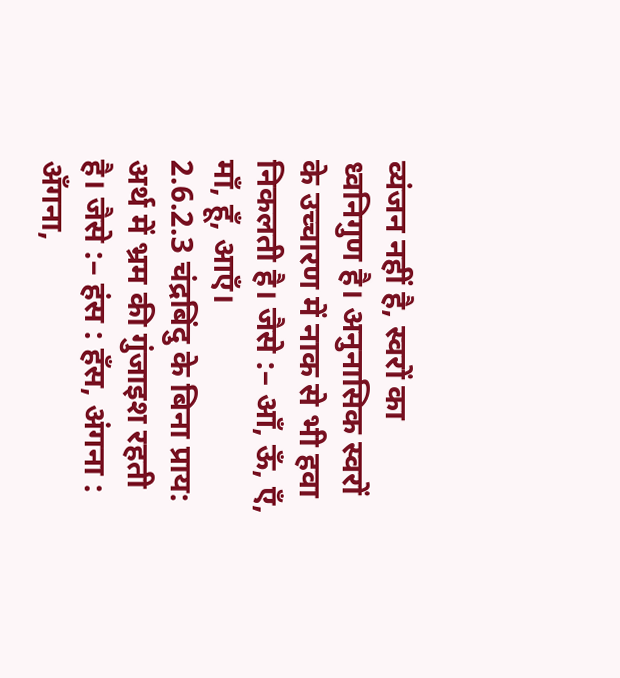व्यंजन नहीं है, स्वरों का ध्वनिगुण है। अनुनासिक स्वरों के उच्चारण में नाक से भी हवा निकलती है। जैसे :– आँ, ऊँ, एँ, माँ, हूँ, आएँ।
2.6.2.3 चंद्रबिंदु के बिना प्राय: अर्थ में भ्रम की गुंजाइश रहती है। जैसे :– हंस : हँस, अंगना : अँगना,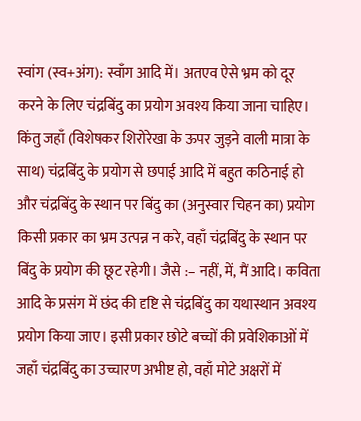स्वांग (स्व+अंग): स्वाँग आदि में। अतएव ऐसे भ्रम को दूर करने के लिए चंद्रबिंदु का प्रयोग अवश्य किया जाना चाहिए। किंतु जहाँ (विशेषकर शिरोरेखा के ऊपर जुड़ने वाली मात्रा के साथ) चंद्रबिंदु के प्रयोग से छपाई आदि में बहुत कठिनाई हो और चंद्रबिंदु के स्थान पर बिंदु का (अनुस्वार चिहन का) प्रयोग किसी प्रकार का भ्रम उत्पन्न न करे, वहाँ चंद्रबिंदु के स्थान पर बिंदु के प्रयोग की छूट रहेगी। जैसे :– नहीं, में, मैं आदि। कविता आदि के प्रसंग में छंद की दृष्टि से चंद्रबिंदु का यथास्थान अवश्य प्रयोग किया जाए। इसी प्रकार छोटे बच्चों की प्रवेशिकाओं में जहाँ चंद्रबिंदु का उच्चारण अभीष्ट हो, वहाँ मोटे अक्षरों में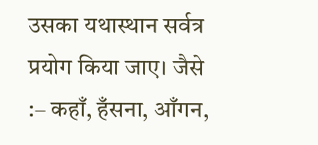उसका यथास्थान सर्वत्र प्रयोग किया जाए। जैसे :– कहाँ, हँसना, आँगन,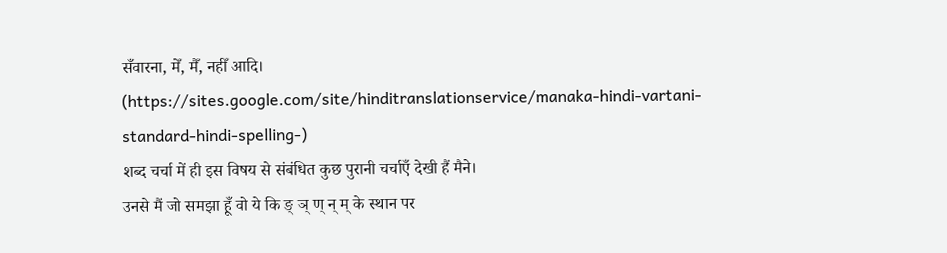सँवारना, मेँ, मैँ, नहीँ आदि।
(https://sites.google.com/site/hinditranslationservice/manaka-hindi-vartani-standard-hindi-spelling-)
शब्द चर्चा में ही इस विषय से संबंधित कुछ पुरानी चर्चाएँ देखी हैं मैने।
उनसे मैं जो समझा हूँ वो ये कि ङ् ञ् ण् न् म् के स्थान पर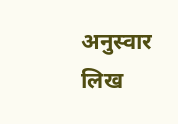अनुस्वार लिख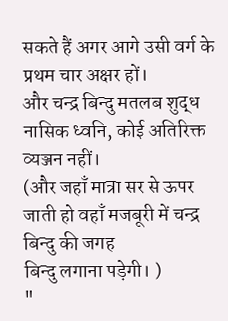सकते हैं अगर आगे उसी वर्ग के प्रथम चार अक्षर हों।
और चन्द्र बिन्दु मतलब शुद्ध नासिक ध्वनि, कोई अतिरिक्त व्यञ्जन नहीं।
(और जहाँ मात्रा सर से ऊपर जाती हो वहाँ मजबूरी में चन्द्र बिन्दु की जगह
बिन्दु लगाना पड़ेगी। )
"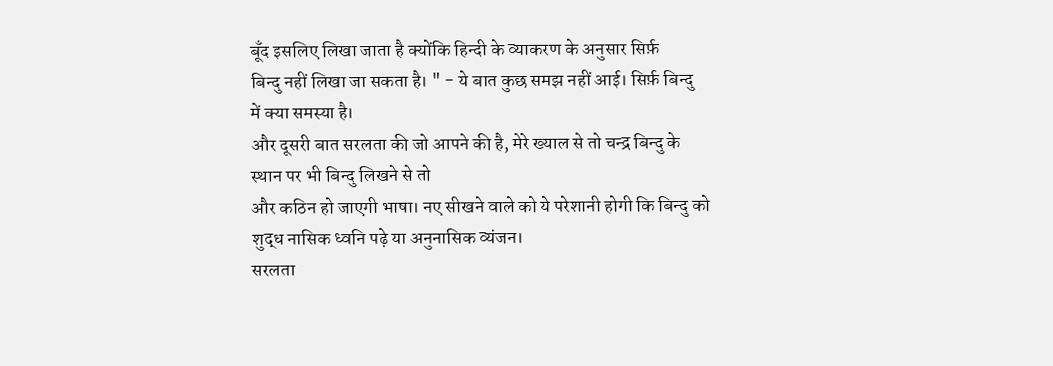बूँद इसलिए लिखा जाता है क्योंकि हिन्दी के व्याकरण के अनुसार सिर्फ़
बिन्दु नहीं लिखा जा सकता है। " - ये बात कुछ समझ नहीं आई। सिर्फ़ बिन्दु
में क्या समस्या है।
और दूसरी बात सरलता की जो आपने की है, मेरे ख्याल से तो चन्द्र बिन्दु के
स्थान पर भी बिन्दु लिखने से तो
और कठिन हो जाएगी भाषा। नए सीखने वाले को ये परेशानी होगी कि बिन्दु को
शुद्ध नासिक ध्वनि पढ़े या अनुनासिक व्यंजन।
सरलता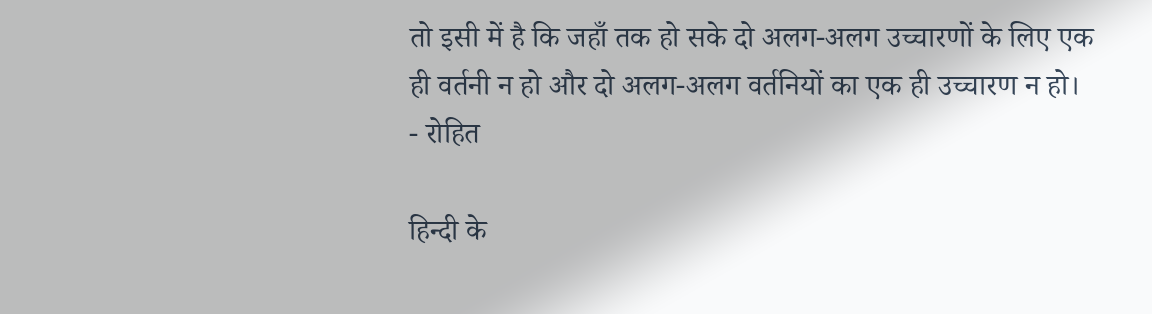तो इसी में है कि जहाँ तक हो सके दो अलग-अलग उच्चारणों के लिए एक
ही वर्तनी न हो और दो अलग-अलग वर्तनियों का एक ही उच्चारण न हो।
- रोहित

हिन्दी के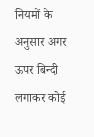नियमों के अनुसार अगर ऊपर बिन्दी लगाकर कोई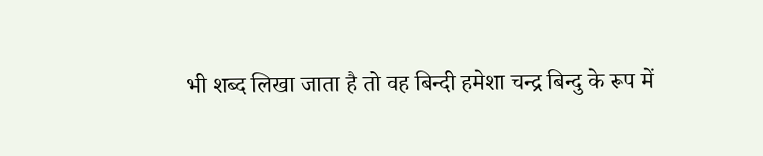भी शब्द लिखा जाता है तो वह बिन्दी हमेशा चन्द्र बिन्दु के रूप में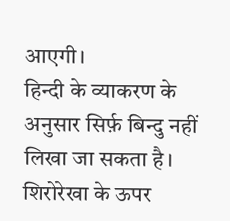आएगी।
हिन्दी के व्याकरण के अनुसार सिर्फ़ बिन्दु नहीं लिखा जा सकता है। शिरोरेखा के ऊपर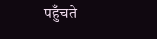पहुँचते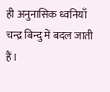ही अनुनासिक ध्वनियाँ चन्द्र बिन्दु में बदल जाती हैं।